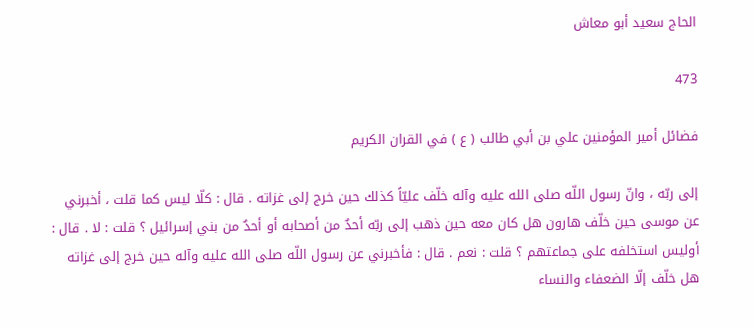الحاج سعيد أبو معاش

473

فضائل أمير المؤمنين علي بن أبي طالب ( ع ) في القران الكريم

إلى ربّه ، وانّ رسول اللّه صلى الله عليه وآله خلّف عليّاً كذلك حين خرج إلى غزاته . قال : كلّا ليس كما قلت ، أخبرني عن موسى حين خلّف هارون هل كان معه حين ذهب إلى ربّه أحدٌ من أصحابه أو أحدٌ من بني إسرائيل ؟ قلت : لا . قال : أوليس استخلفه على جماعتهم ؟ قلت : نعم . قال : فأخبرني عن رسول اللّه صلى الله عليه وآله حين خرج إلى غزاته هل خلّف إلّا الضعفاء والنساء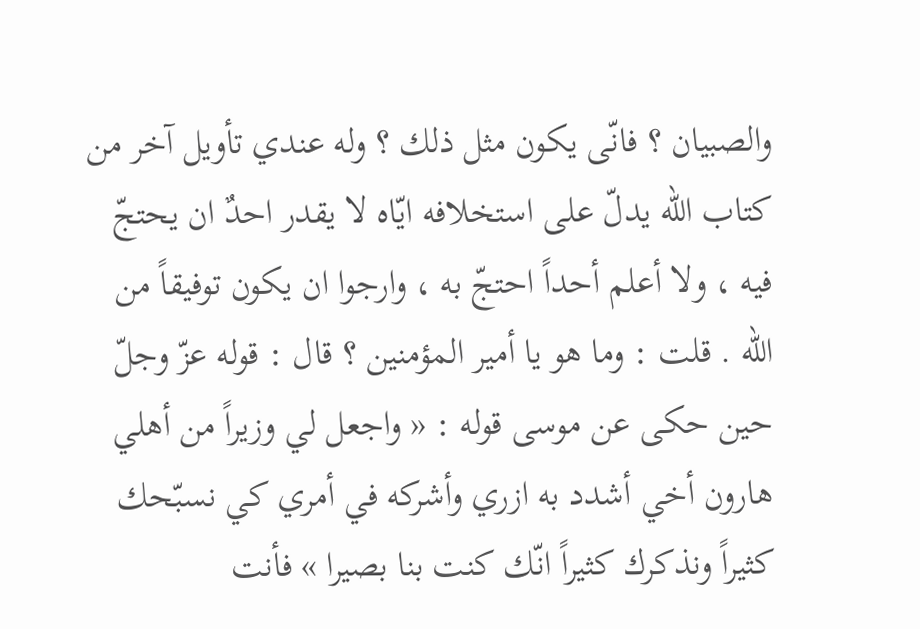والصبيان ؟ فانّى يكون مثل ذلك ؟ وله عندي تأويل آخر من كتاب اللّه يدلّ على استخلافه ايّاه لا يقدر احدٌ ان يحتجّ فيه ، ولا أعلم أحداً احتجّ به ، وارجوا ان يكون توفيقاً من اللّه . قلت : وما هو يا أمير المؤمنين ؟ قال : قوله عزّ وجلّ حين حكى عن موسى قوله : « واجعل لي وزيراً من أهلي هارون أخي أشدد به ازري وأشركه في أمري كي نسبّحك كثيراً ونذكرك كثيراً انّك كنت بنا بصيرا » فأنت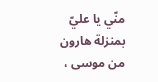منّي يا عليّ بمنزلة هارون من موسى ،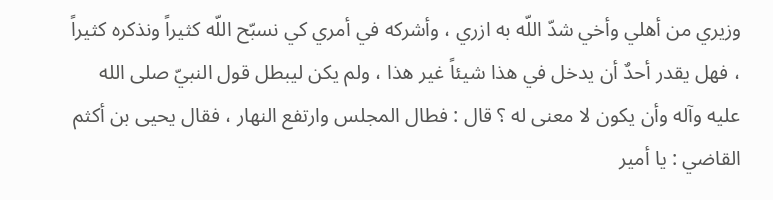وزيري من أهلي وأخي شدّ اللّه به ازري ، وأشركه في أمري كي نسبّح اللّه كثيراً ونذكره كثيراً ، فهل يقدر أحدٌ أن يدخل في هذا شيئاً غير هذا ، ولم يكن ليبطل قول النبيّ صلى الله عليه وآله وأن يكون لا معنى له ؟ قال : فطال المجلس وارتفع النهار ، فقال يحيى بن أكثم القاضي : يا أمير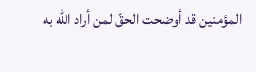المؤمنين قد أوضحت الحقّ لمن أراد اللّه به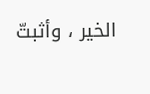الخير ، وأثبتّ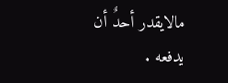مالايقدر أحدٌ أن يدفعه .